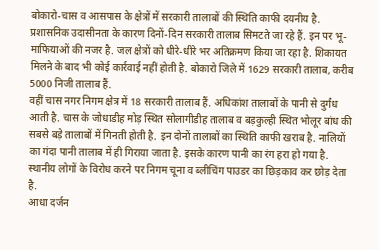बोकारो-चास व आसपास के क्षेत्रों में सरकारी तालाबों की स्थिति काफी दयनीय है. प्रशासनिक उदासीनता के कारण दिनों-दिन सरकारी तालाब सिमटते जा रहे हैं. इन पर भू-माफियाओं की नजर है. जल क्षेत्रों को धीरे-धीरे भर अतिक्रमण किया जा रहा है. शिकायत मिलने के बाद भी कोई कार्रवाई नहीं होती है. बोकारो जिले में 1629 सरकारी तालाब, करीब 5000 निजी तालाब हैं.
वहीं चास नगर निगम क्षेत्र में 18 सरकारी तालाब हैं. अधिकांश तालाबों के पानी से दुर्गंध आती है. चास के जोधाडीह मोड़ स्थित सोलागीडीह तालाब व बड़कुल्ही स्थित भोलूर बांध की सबसे बड़े तालाबों में गिनती होती है. इन दोनों तालाबों का स्थिति काफी खराब है. नालियों का गंदा पानी तालाब में ही गिराया जाता है. इसके कारण पानी का रंग हरा हो गया है. स्थानीय लोगों के विरोध करने पर निगम चूना व ब्लीचिंग पाउडर का छिड़काव कर छोड़ देता है.
आधा दर्जन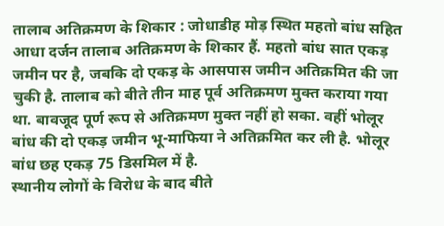तालाब अतिक्रमण के शिकार : जोधाडीह मोड़ स्थित महतो बांध सहित आधा दर्जन तालाब अतिक्रमण के शिकार हैं. महतो बांध सात एकड़ जमीन पर है, जबकि दो एकड़ के आसपास जमीन अतिक्रमित की जा चुकी है. तालाब को बीते तीन माह पूर्व अतिक्रमण मुक्त कराया गया था. बावजूद पूर्ण रूप से अतिक्रमण मुक्त नहीं हो सका. वहीं भोलूर बांध की दो एकड़ जमीन भू-माफिया ने अतिक्रमित कर ली है. भोलूर बांध छह एकड़ 75 डिसमिल में है.
स्थानीय लोगों के विरोध के बाद बीते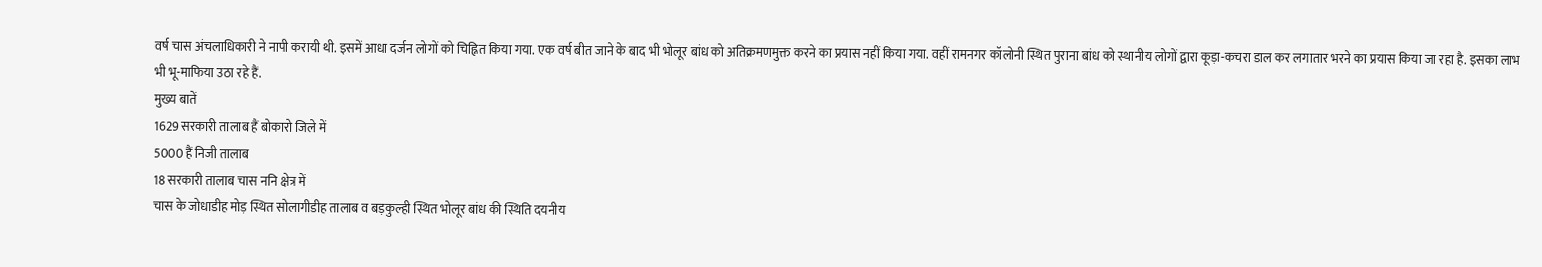वर्ष चास अंचलाधिकारी ने नापी करायी थी. इसमें आधा दर्जन लोगों को चिह्नित किया गया. एक वर्ष बीत जाने के बाद भी भोलूर बांध को अतिक्रमणमुक्त करने का प्रयास नहीं किया गया. वहीं रामनगर कॉलोनी स्थित पुराना बांध को स्थानीय लोगों द्वारा कूड़ा-कचरा डाल कर लगातार भरने का प्रयास किया जा रहा है. इसका लाभ भी भू-माफिया उठा रहे हैं.
मुख्य बातें
1629 सरकारी तालाब हैं बोकारो जिले में
5000 हैं निजी तालाब
18 सरकारी तालाब चास ननि क्षेत्र में
चास के जोधाडीह मोड़ स्थित सोलागीडीह तालाब व बड़कुल्ही स्थित भोलूर बांध की स्थिति दयनीय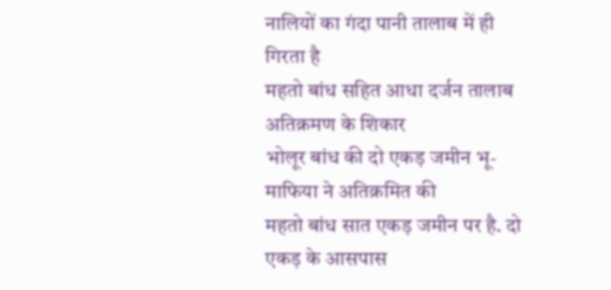नालियों का गंदा पानी तालाब में ही गिरता है
महतो बांध सहित आधा दर्जन तालाब अतिक्रमण के शिकार
भोलूर बांध की दो एकड़ जमीन भू-माफिया ने अतिक्रमित की
महतो बांध सात एकड़ जमीन पर है. दो एकड़ के आसपास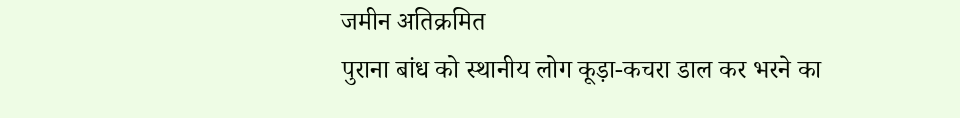जमीन अतिक्रमित
पुराना बांध को स्थानीय लोग कूड़ा-कचरा डाल कर भरने का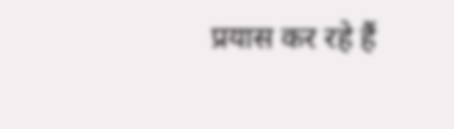प्रयास कर रहे हैं